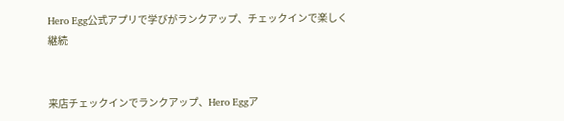Hero Egg公式アプリで学びがランクアップ、チェックインで楽しく継続


来店チェックインでランクアップ、Hero Eggア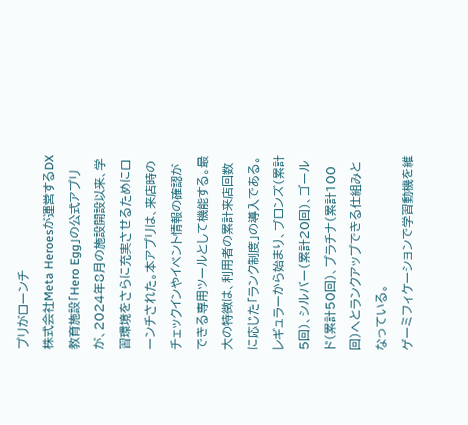プリがローンチ
株式会社Meta Heroesが運営するDX教育施設「Hero Egg」の公式アプリが、2024年8月の施設開設以来、学習環境をさらに充実させるためにローンチされた。本アプリは、来店時のチェックインやイベント情報の確認ができる専用ツールとして機能する。最大の特徴は、利用者の累計来店回数に応じた「ランク制度」の導入である。レギュラーから始まり、ブロンズ(累計5回)、シルバー(累計20回)、ゴールド(累計50回)、プラチナ(累計100回)へとランクアップできる仕組みとなっている。
ゲーミフィケーションで学習動機を維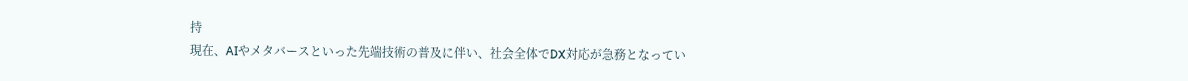持
現在、AIやメタバースといった先端技術の普及に伴い、社会全体でDX対応が急務となってい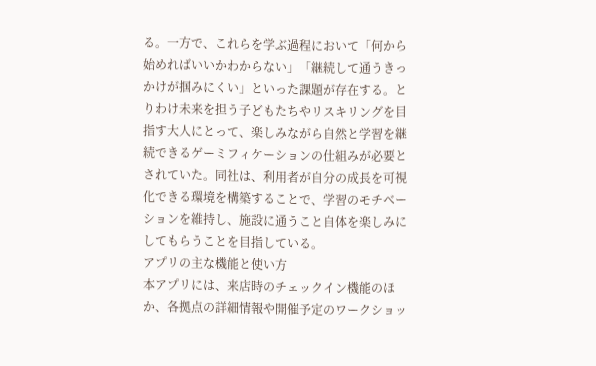る。一方で、これらを学ぶ過程において「何から始めればいいかわからない」「継続して通うきっかけが掴みにくい」といった課題が存在する。とりわけ未来を担う子どもたちやリスキリングを目指す大人にとって、楽しみながら自然と学習を継続できるゲーミフィケーションの仕組みが必要とされていた。同社は、利用者が自分の成長を可視化できる環境を構築することで、学習のモチベーションを維持し、施設に通うこと自体を楽しみにしてもらうことを目指している。
アプリの主な機能と使い方
本アプリには、来店時のチェックイン機能のほか、各拠点の詳細情報や開催予定のワークショッ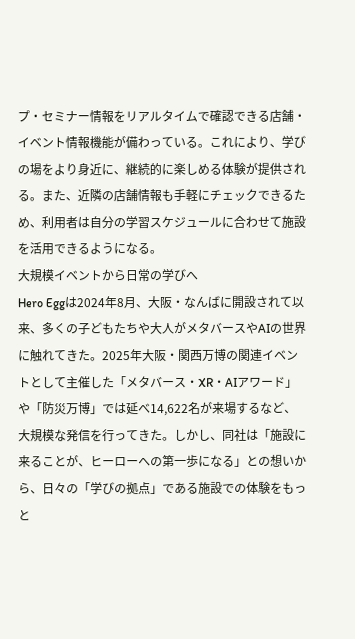プ・セミナー情報をリアルタイムで確認できる店舗・イベント情報機能が備わっている。これにより、学びの場をより身近に、継続的に楽しめる体験が提供される。また、近隣の店舗情報も手軽にチェックできるため、利用者は自分の学習スケジュールに合わせて施設を活用できるようになる。
大規模イベントから日常の学びへ
Hero Eggは2024年8月、大阪・なんばに開設されて以来、多くの子どもたちや大人がメタバースやAIの世界に触れてきた。2025年大阪・関西万博の関連イベントとして主催した「メタバース・XR・AIアワード」や「防災万博」では延べ14,622名が来場するなど、大規模な発信を行ってきた。しかし、同社は「施設に来ることが、ヒーローへの第一歩になる」との想いから、日々の「学びの拠点」である施設での体験をもっと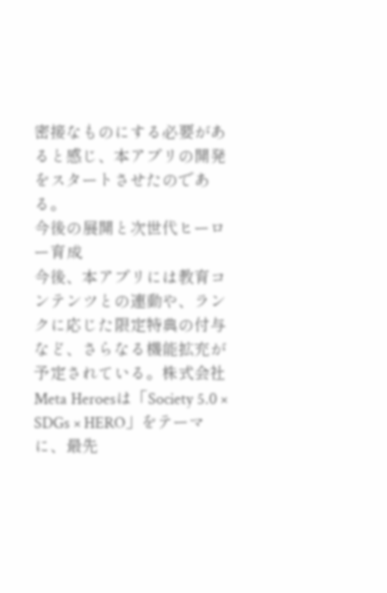密接なものにする必要があると感じ、本アプリの開発をスタートさせたのである。
今後の展開と次世代ヒーロー育成
今後、本アプリには教育コンテンツとの連動や、ランクに応じた限定特典の付与など、さらなる機能拡充が予定されている。株式会社Meta Heroesは「Society 5.0 × SDGs × HERO」をテーマに、最先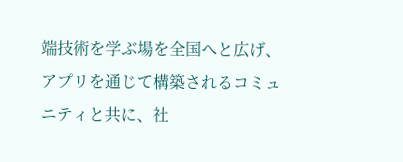端技術を学ぶ場を全国へと広げ、アプリを通じて構築されるコミュニティと共に、社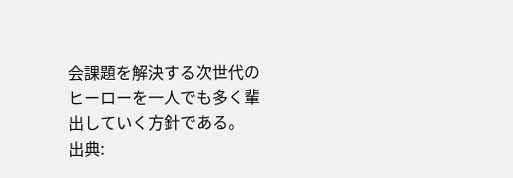会課題を解決する次世代のヒーローを一人でも多く輩出していく方針である。
出典: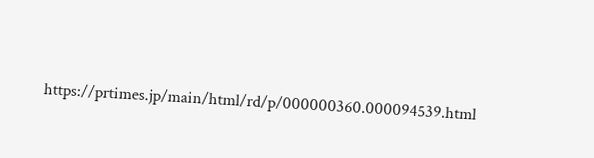https://prtimes.jp/main/html/rd/p/000000360.000094539.html